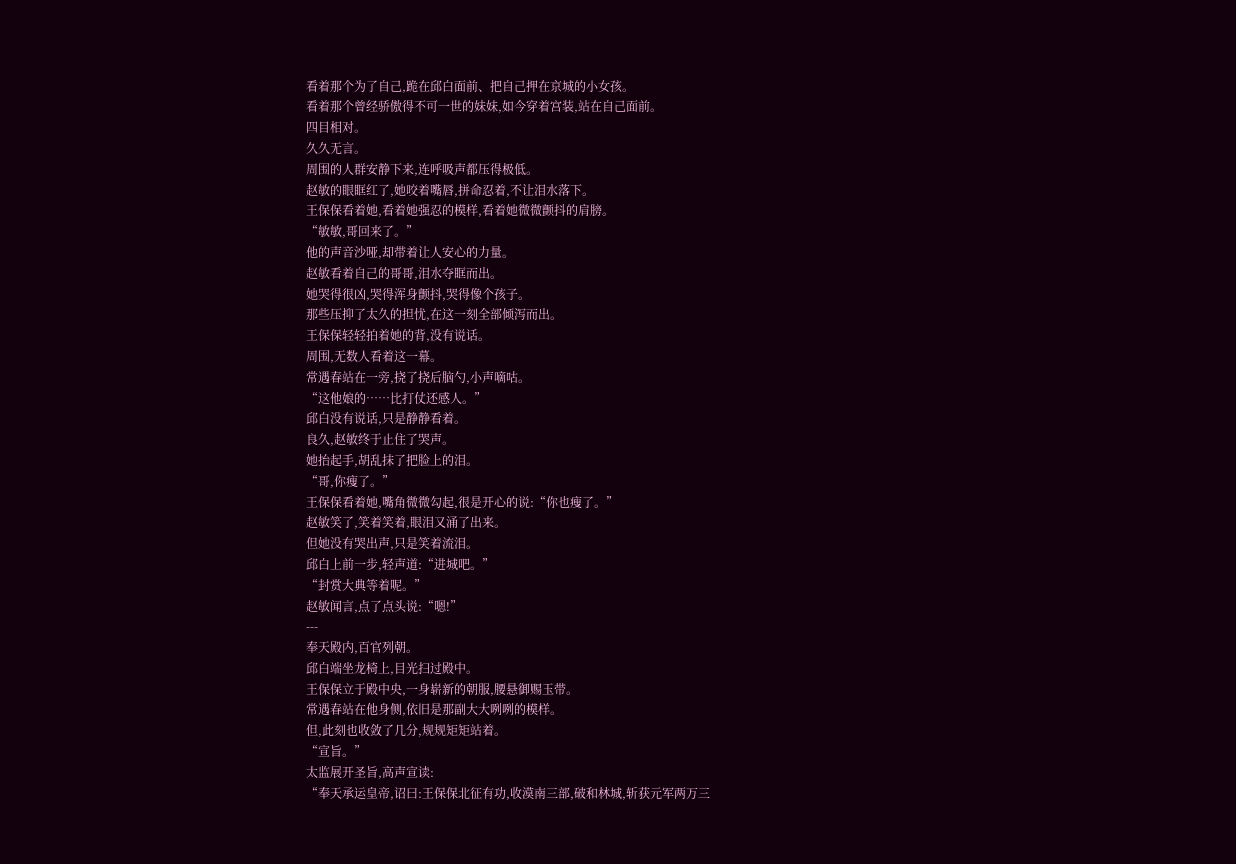看着那个为了自己,跪在邱白面前、把自己押在京城的小女孩。
看着那个曾经骄傲得不可一世的妹妹,如今穿着宫装,站在自己面前。
四目相对。
久久无言。
周围的人群安静下来,连呼吸声都压得极低。
赵敏的眼眶红了,她咬着嘴唇,拼命忍着,不让泪水落下。
王保保看着她,看着她强忍的模样,看着她微微颤抖的肩膀。
“敏敏,哥回来了。”
他的声音沙哑,却带着让人安心的力量。
赵敏看着自己的哥哥,泪水夺眶而出。
她哭得很凶,哭得浑身颤抖,哭得像个孩子。
那些压抑了太久的担忧,在这一刻全部倾泻而出。
王保保轻轻拍着她的背,没有说话。
周围,无数人看着这一幕。
常遇春站在一旁,挠了挠后脑勺,小声嘀咕。
“这他娘的……比打仗还感人。”
邱白没有说话,只是静静看着。
良久,赵敏终于止住了哭声。
她抬起手,胡乱抹了把脸上的泪。
“哥,你瘦了。”
王保保看着她,嘴角微微勾起,很是开心的说:“你也瘦了。”
赵敏笑了,笑着笑着,眼泪又涌了出来。
但她没有哭出声,只是笑着流泪。
邱白上前一步,轻声道:“进城吧。”
“封赏大典等着呢。”
赵敏闻言,点了点头说:“嗯!”
---
奉天殿内,百官列朝。
邱白端坐龙椅上,目光扫过殿中。
王保保立于殿中央,一身崭新的朝服,腰悬御赐玉带。
常遇春站在他身侧,依旧是那副大大咧咧的模样。
但,此刻也收敛了几分,规规矩矩站着。
“宣旨。”
太监展开圣旨,高声宣读:
“奉天承运皇帝,诏曰:王保保北征有功,收漠南三部,破和林城,斩获元军两万三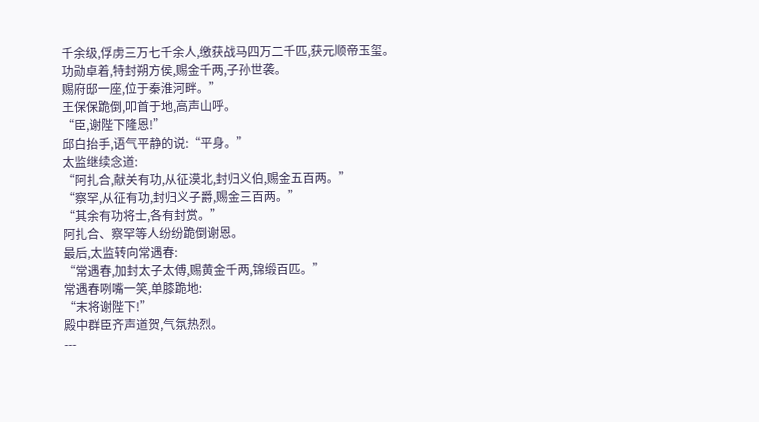千余级,俘虏三万七千余人,缴获战马四万二千匹,获元顺帝玉玺。
功勋卓着,特封朔方侯,赐金千两,子孙世袭。
赐府邸一座,位于秦淮河畔。”
王保保跪倒,叩首于地,高声山呼。
“臣,谢陛下隆恩!”
邱白抬手,语气平静的说:“平身。”
太监继续念道:
“阿扎合,献关有功,从征漠北,封归义伯,赐金五百两。”
“察罕,从征有功,封归义子爵,赐金三百两。”
“其余有功将士,各有封赏。”
阿扎合、察罕等人纷纷跪倒谢恩。
最后,太监转向常遇春:
“常遇春,加封太子太傅,赐黄金千两,锦缎百匹。”
常遇春咧嘴一笑,单膝跪地:
“末将谢陛下!”
殿中群臣齐声道贺,气氛热烈。
---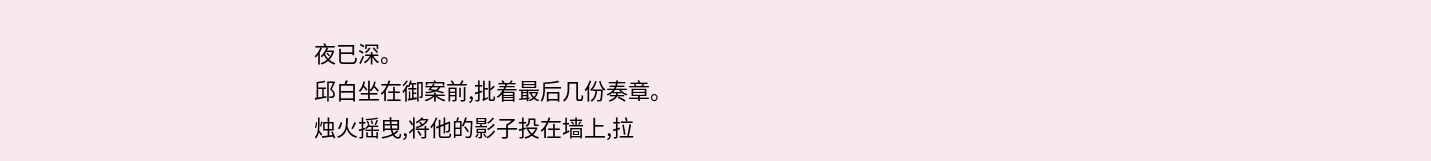夜已深。
邱白坐在御案前,批着最后几份奏章。
烛火摇曳,将他的影子投在墙上,拉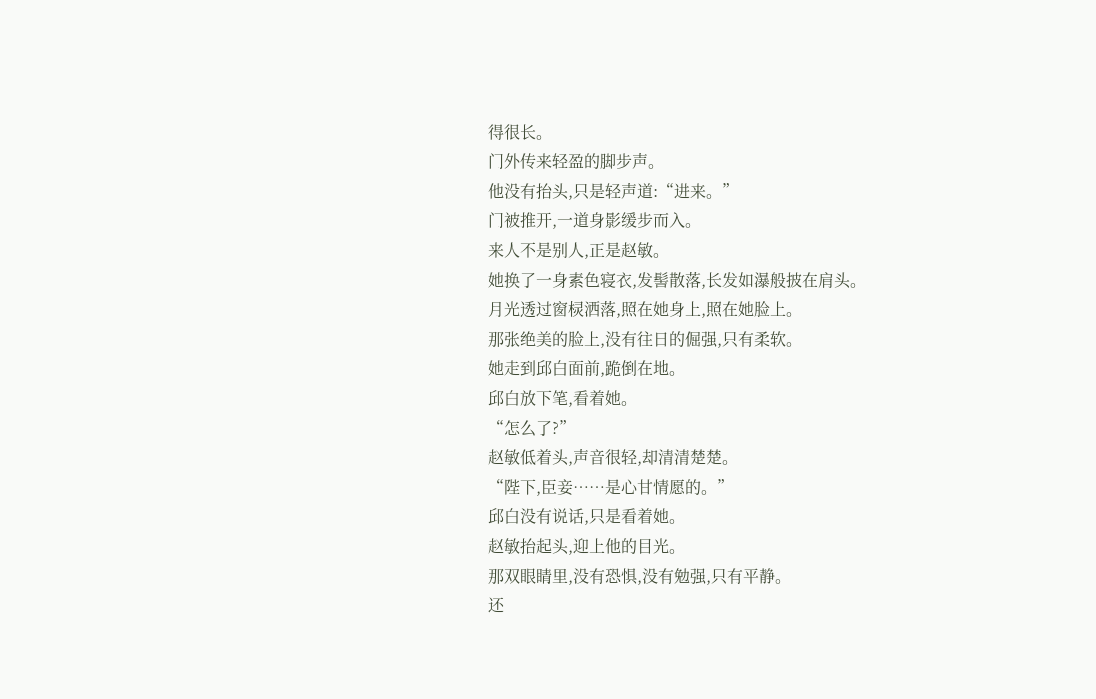得很长。
门外传来轻盈的脚步声。
他没有抬头,只是轻声道:“进来。”
门被推开,一道身影缓步而入。
来人不是别人,正是赵敏。
她换了一身素色寝衣,发髻散落,长发如瀑般披在肩头。
月光透过窗棂洒落,照在她身上,照在她脸上。
那张绝美的脸上,没有往日的倔强,只有柔软。
她走到邱白面前,跪倒在地。
邱白放下笔,看着她。
“怎么了?”
赵敏低着头,声音很轻,却清清楚楚。
“陛下,臣妾……是心甘情愿的。”
邱白没有说话,只是看着她。
赵敏抬起头,迎上他的目光。
那双眼睛里,没有恐惧,没有勉强,只有平静。
还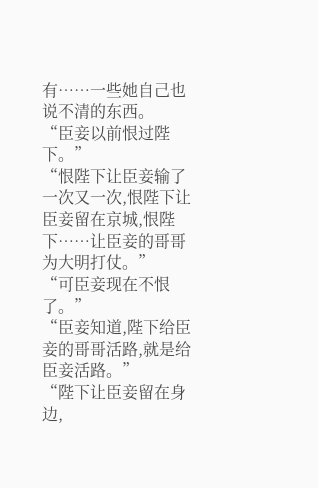有……一些她自己也说不清的东西。
“臣妾以前恨过陛下。”
“恨陛下让臣妾输了一次又一次,恨陛下让臣妾留在京城,恨陛下……让臣妾的哥哥为大明打仗。”
“可臣妾现在不恨了。”
“臣妾知道,陛下给臣妾的哥哥活路,就是给臣妾活路。”
“陛下让臣妾留在身边,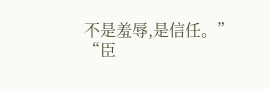不是羞辱,是信任。”
“臣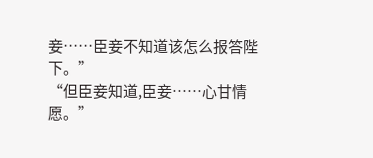妾……臣妾不知道该怎么报答陛下。”
“但臣妾知道,臣妾……心甘情愿。”